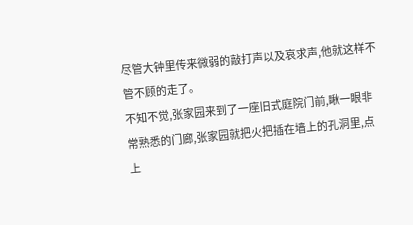尽管大钟里传来微弱的敲打声以及哀求声,他就这样不管不顾的走了。
不知不觉,张家园来到了一座旧式庭院门前,瞅一眼非常熟悉的门廊,张家园就把火把插在墙上的孔洞里,点上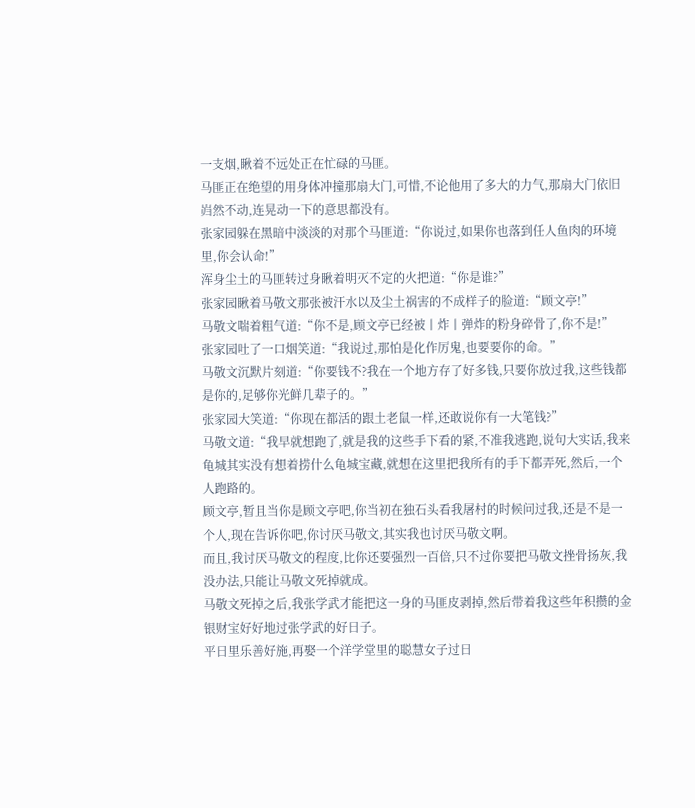一支烟,瞅着不远处正在忙碌的马匪。
马匪正在绝望的用身体冲撞那扇大门,可惜,不论他用了多大的力气,那扇大门依旧岿然不动,连晃动一下的意思都没有。
张家园躲在黑暗中淡淡的对那个马匪道:“你说过,如果你也落到任人鱼肉的环境里,你会认命!”
浑身尘土的马匪转过身瞅着明灭不定的火把道:“你是谁?”
张家园瞅着马敬文那张被汗水以及尘土祸害的不成样子的脸道:“顾文亭!”
马敬文喘着粗气道:“你不是,顾文亭已经被丨炸丨弹炸的粉身碎骨了,你不是!”
张家园吐了一口烟笑道:“我说过,那怕是化作厉鬼,也要要你的命。”
马敬文沉默片刻道:“你要钱不?我在一个地方存了好多钱,只要你放过我,这些钱都是你的,足够你光鲜几辈子的。”
张家园大笑道:“你现在都活的跟土老鼠一样,还敢说你有一大笔钱?”
马敬文道:“我早就想跑了,就是我的这些手下看的紧,不准我逃跑,说句大实话,我来龟城其实没有想着捞什么龟城宝藏,就想在这里把我所有的手下都弄死,然后,一个人跑路的。
顾文亭,暂且当你是顾文亭吧,你当初在独石头看我屠村的时候问过我,还是不是一个人,现在告诉你吧,你讨厌马敬文,其实我也讨厌马敬文啊。
而且,我讨厌马敬文的程度,比你还要强烈一百倍,只不过你要把马敬文挫骨扬灰,我没办法,只能让马敬文死掉就成。
马敬文死掉之后,我张学武才能把这一身的马匪皮剥掉,然后带着我这些年积攒的金银财宝好好地过张学武的好日子。
平日里乐善好施,再娶一个洋学堂里的聪慧女子过日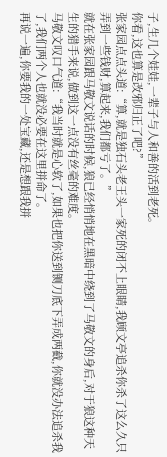子,生几个娃娃,一辈子与人和善的活到老死。
你看,这也算是改邪归正了吧?”
张家园点点头道:“算,就是独石头老王头一家死的闭不上眼睛,我顾文亭追杀你杀了这么久只弄到一些钱财,算起来,我们都亏了。”
就在张家园跟马敬文说话的时候,狼已经悄悄地在黑暗中绕到了马敬文的身后,对于狼这种天生的猎手来说,做到这一点没有丝毫的难度。
马敬文叹口气道:“我当时就是心软了,如果也把你送到铡刀底下弄成两截,你就没办法追杀我了,我们两个人也就没必要在这里拼命了。
再说一遍,你要我的一处宝藏,还是想跟我拼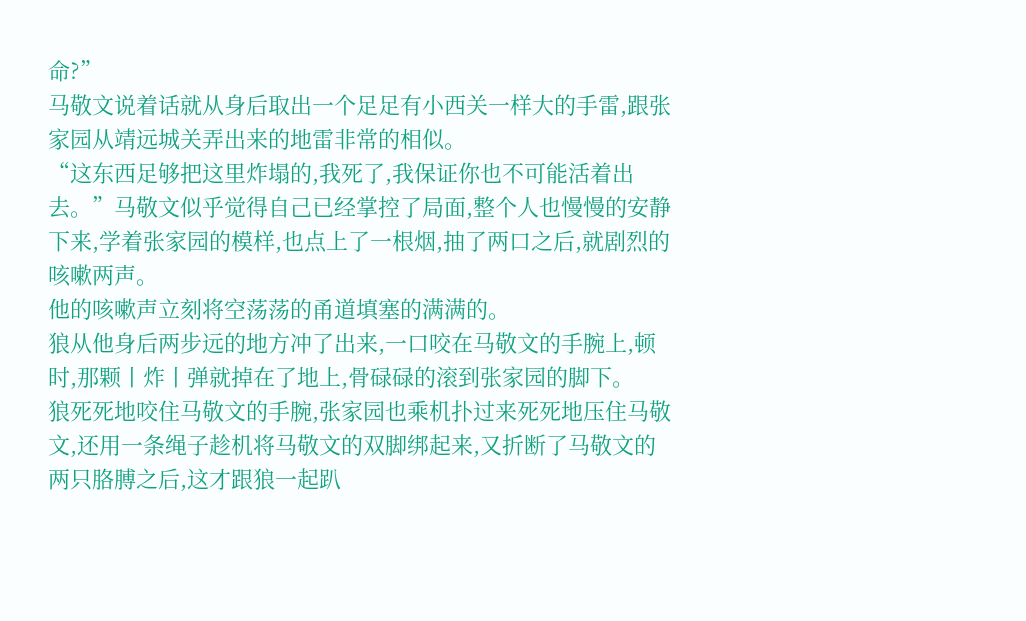命?”
马敬文说着话就从身后取出一个足足有小西关一样大的手雷,跟张家园从靖远城关弄出来的地雷非常的相似。
“这东西足够把这里炸塌的,我死了,我保证你也不可能活着出去。”马敬文似乎觉得自己已经掌控了局面,整个人也慢慢的安静下来,学着张家园的模样,也点上了一根烟,抽了两口之后,就剧烈的咳嗽两声。
他的咳嗽声立刻将空荡荡的甬道填塞的满满的。
狼从他身后两步远的地方冲了出来,一口咬在马敬文的手腕上,顿时,那颗丨炸丨弹就掉在了地上,骨碌碌的滚到张家园的脚下。
狼死死地咬住马敬文的手腕,张家园也乘机扑过来死死地压住马敬文,还用一条绳子趁机将马敬文的双脚绑起来,又折断了马敬文的两只胳膊之后,这才跟狼一起趴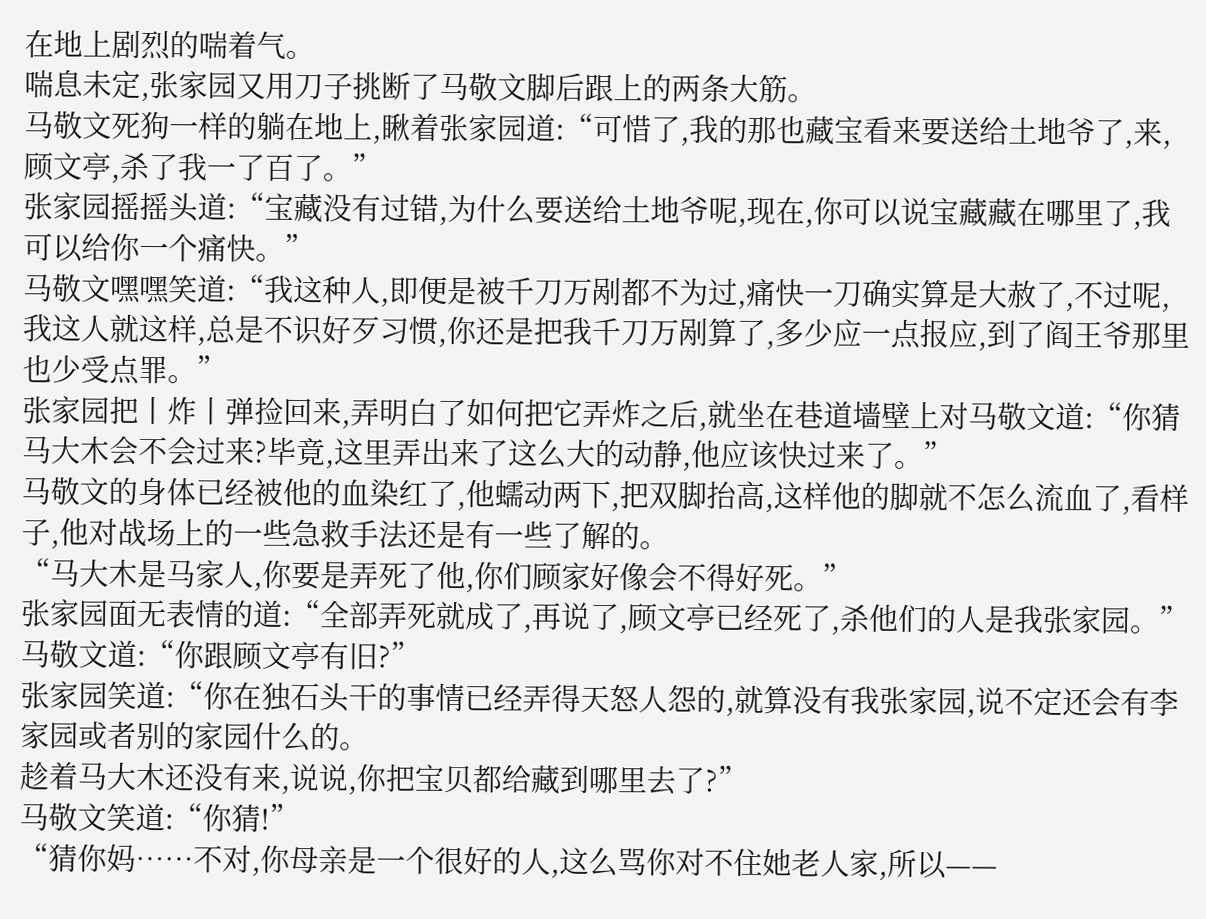在地上剧烈的喘着气。
喘息未定,张家园又用刀子挑断了马敬文脚后跟上的两条大筋。
马敬文死狗一样的躺在地上,瞅着张家园道:“可惜了,我的那也藏宝看来要送给土地爷了,来,顾文亭,杀了我一了百了。”
张家园摇摇头道:“宝藏没有过错,为什么要送给土地爷呢,现在,你可以说宝藏藏在哪里了,我可以给你一个痛快。”
马敬文嘿嘿笑道:“我这种人,即便是被千刀万剐都不为过,痛快一刀确实算是大赦了,不过呢,我这人就这样,总是不识好歹习惯,你还是把我千刀万剐算了,多少应一点报应,到了阎王爷那里也少受点罪。”
张家园把丨炸丨弹捡回来,弄明白了如何把它弄炸之后,就坐在巷道墙壁上对马敬文道:“你猜马大木会不会过来?毕竟,这里弄出来了这么大的动静,他应该快过来了。”
马敬文的身体已经被他的血染红了,他蠕动两下,把双脚抬高,这样他的脚就不怎么流血了,看样子,他对战场上的一些急救手法还是有一些了解的。
“马大木是马家人,你要是弄死了他,你们顾家好像会不得好死。”
张家园面无表情的道:“全部弄死就成了,再说了,顾文亭已经死了,杀他们的人是我张家园。”
马敬文道:“你跟顾文亭有旧?”
张家园笑道:“你在独石头干的事情已经弄得天怒人怨的,就算没有我张家园,说不定还会有李家园或者别的家园什么的。
趁着马大木还没有来,说说,你把宝贝都给藏到哪里去了?”
马敬文笑道:“你猜!”
“猜你妈……不对,你母亲是一个很好的人,这么骂你对不住她老人家,所以——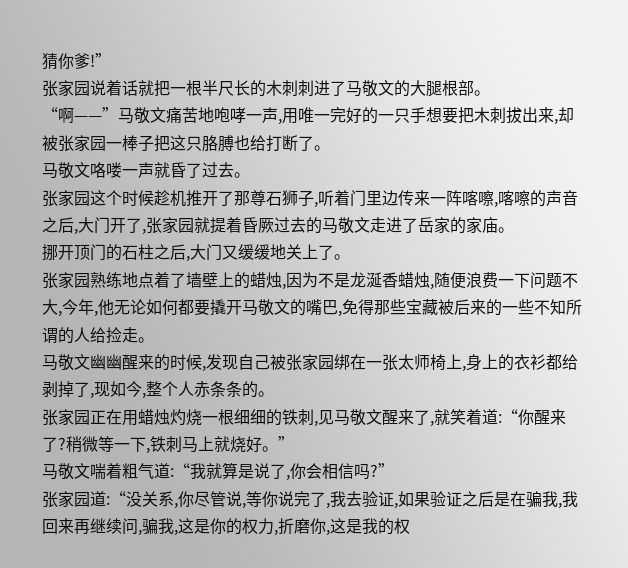猜你爹!”
张家园说着话就把一根半尺长的木刺刺进了马敬文的大腿根部。
“啊——”马敬文痛苦地咆哮一声,用唯一完好的一只手想要把木刺拔出来,却被张家园一棒子把这只胳膊也给打断了。
马敬文咯喽一声就昏了过去。
张家园这个时候趁机推开了那尊石狮子,听着门里边传来一阵喀嚓,喀嚓的声音之后,大门开了,张家园就提着昏厥过去的马敬文走进了岳家的家庙。
挪开顶门的石柱之后,大门又缓缓地关上了。
张家园熟练地点着了墙壁上的蜡烛,因为不是龙涎香蜡烛,随便浪费一下问题不大,今年,他无论如何都要撬开马敬文的嘴巴,免得那些宝藏被后来的一些不知所谓的人给捡走。
马敬文幽幽醒来的时候,发现自己被张家园绑在一张太师椅上,身上的衣衫都给剥掉了,现如今,整个人赤条条的。
张家园正在用蜡烛灼烧一根细细的铁刺,见马敬文醒来了,就笑着道:“你醒来了?稍微等一下,铁刺马上就烧好。”
马敬文喘着粗气道:“我就算是说了,你会相信吗?”
张家园道:“没关系,你尽管说,等你说完了,我去验证,如果验证之后是在骗我,我回来再继续问,骗我,这是你的权力,折磨你,这是我的权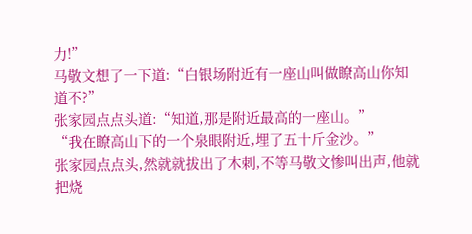力!”
马敬文想了一下道:“白银场附近有一座山叫做瞭高山你知道不?”
张家园点点头道:“知道,那是附近最高的一座山。”
“我在瞭高山下的一个泉眼附近,埋了五十斤金沙。”
张家园点点头,然就就拔出了木刺,不等马敬文惨叫出声,他就把烧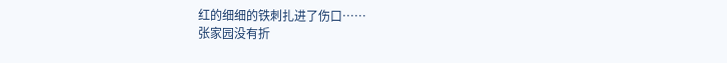红的细细的铁刺扎进了伤口……
张家园没有折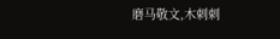磨马敬文,木刺刺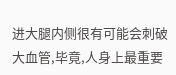进大腿内侧很有可能会刺破大血管,毕竟,人身上最重要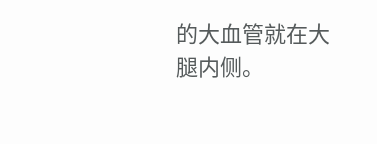的大血管就在大腿内侧。